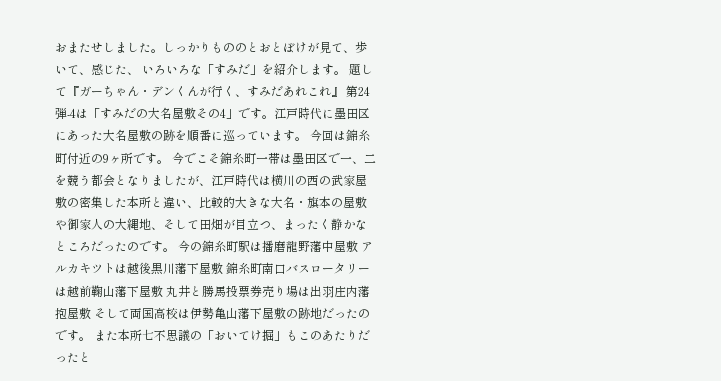おまたせしました。しっかりもののとおとぼけが見て、歩いて、感じた、 いろいろな「すみだ」を紹介します。 題して『ガーちゃん・デンくんが行く、すみだあれこれ』 第24弾-4は「すみだの大名屋敷その4」です。江戸時代に墨田区にあった大名屋敷の跡を順番に巡っています。 今回は錦糸町付近の9ヶ所です。 今でこそ錦糸町一帯は墨田区で一、二を競う都会となりましたが、江戸時代は横川の西の武家屋敷の密集した本所と違い、比較的大きな大名・旗本の屋敷や御家人の大縄地、そして田畑が目立つ、まったく静かなところだったのです。 今の錦糸町駅は播磨龍野藩中屋敷 アルカキツトは越後黒川藩下屋敷 錦糸町南口バスロータリーは越前鞠山藩下屋敷 丸井と勝馬投票券売り場は出羽庄内藩抱屋敷 そして両国高校は伊勢亀山藩下屋敷の跡地だったのです。 また本所七不思議の「おいてけ掘」もこのあたりだったと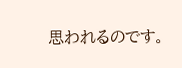思われるのです。